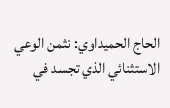الحاج الحميداوي: نثمن الوعي الاستثنائي الذي تجسد في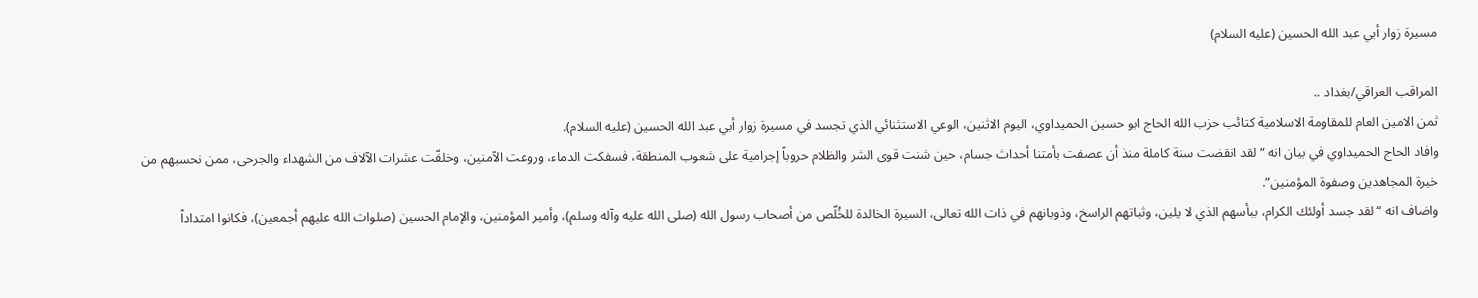مسيرة زوار أبي عبد الله الحسين (عليه السلام)

المراقب العراقي/بغداد ..
ثمن الامين العام للمقاومة الاسلامية كتائب حزب الله الحاج ابو حسين الحميداوي، اليوم الاثنين، الوعي الاستثنائي الذي تجسد في مسيرة زوار أبي عبد الله الحسين (عليه السلام).
وافاد الحاج الحميداوي في بيان انه “لقد انقضت سنة كاملة منذ أن عصفت بأمتنا أحداث جسام، حين شنت قوى الشر والظلام حروباً إجرامية على شعوب المنطقة، فسفكت الدماء، وروعت الآمنين، وخلفّت عشرات الآلاف من الشهداء والجرحى، ممن نحسبهم من خيرة المجاهدين وصفوة المؤمنين”.
واضاف انه “لقد جسد أولئك الكرام، ببأسهم الذي لا يلين، وثباتهم الراسخ، وذوبانهم في ذات الله تعالى، السيرة الخالدة للخُلّص من أصحاب رسول الله (صلى الله عليه وآله وسلم)، وأمير المؤمنين، والإمام الحسين (صلوات الله عليهم أجمعين)، فكانوا امتداداً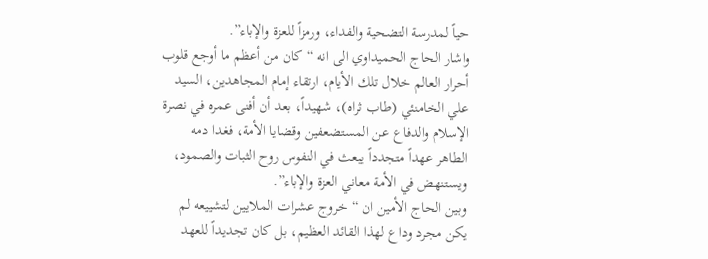حياً لمدرسة التضحية والفداء، ورمزاً للعزة والإباء”.
واشار الحاج الحميداوي الى انه “كان من أعظم ما أوجع قلوب أحرار العالم خلال تلك الأيام، ارتقاء إمام المجاهدين، السيد علي الخامنئي (طاب ثراه)، شهيداً، بعد أن أفنى عمره في نصرة الإسلام والدفاع عن المستضعفين وقضايا الأمة، فغدا دمه الطاهر عهداً متجدداً يبعث في النفوس روح الثبات والصمود، ويستنهض في الأمة معاني العزة والإباء”.
وبين الحاج الأمين ان “خروج عشرات الملايين لتشييعه لم يكن مجرد وداع لهذا القائد العظيم، بل كان تجديداً للعهد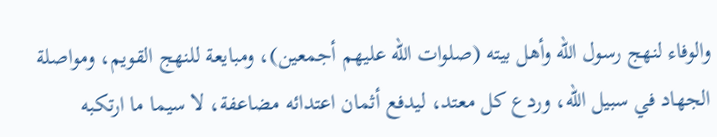والوفاء لنهج رسول الله وأهل بيته (صلوات الله عليهم أجمعين)، ومبايعة للنهج القويم، ومواصلة الجهاد في سبيل الله، وردع كل معتد، ليدفع أثمان اعتدائه مضاعفة، لا سيما ما ارتكبه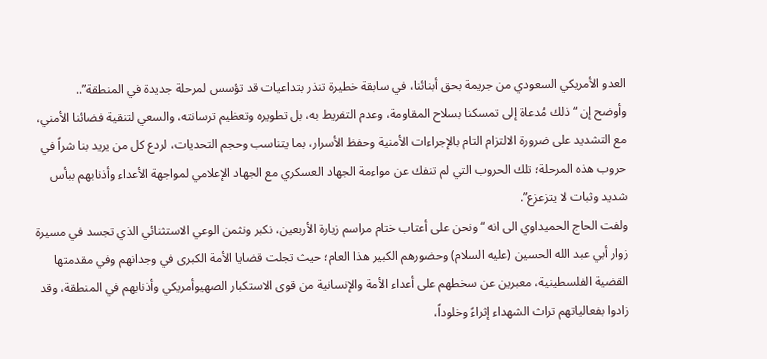العدو الأمريكي السعودي من جريمة بحق أبنائنا، في سابقة خطيرة تنذر بتداعيات قد تؤسس لمرحلة جديدة في المنطقة”..
وأوضح إن “ذلك مُدعاة إلى تمسكنا بسلاح المقاومة، وعدم التفريط به، بل تطويره وتعظيم ترسانته، والسعي لتنقية فضائنا الأمني، مع التشديد على ضرورة الالتزام التام بالإجراءات الأمنية وحفظ الأسرار، بما يتناسب وحجم التحديات، لردع كل من يريد بنا شراً في حروب هذه المرحلة؛ تلك الحروب التي لم تنفك عن مواءمة الجهاد العسكري مع الجهاد الإعلامي لمواجهة الأعداء وأذنابهم ببأس شديد وثبات لا يتزعزع”.
ولفت الحاج الحميداوي الى انه “ونحن على أعتاب ختام مراسم زيارة الأربعين، نكبر ونثمن الوعي الاستثنائي الذي تجسد في مسيرة زوار أبي عبد الله الحسين (عليه السلام) وحضورهم الكبير هذا العام؛ حيث تجلت قضايا الأمة الكبرى في وجدانهم وفي مقدمتها القضية الفلسطينية، معبرين عن سخطهم على أعداء الأمة والإنسانية من قوى الاستكبار الصهيوأمريكي وأذنابهم في المنطقة، وقد زادوا بفعالياتهم تراث الشهداء إثراءً وخلوداً،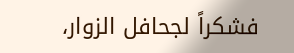فشكراً لجحافل الزوار،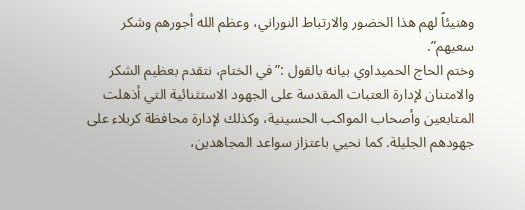وهنيئاً لهم هذا الحضور والارتباط النوراني، وعظم الله أجورهم وشكر سعيهم”.
وختم الحاج الحميداوي بيانه بالقول :”في الختام، نتقدم بعظيم الشكر والامتنان لإدارة العتبات المقدسة على الجهود الاستثنائية التي أذهلت المتابعين وأصحاب المواكب الحسينية، وكذلك لإدارة محافظة كربلاء على جهودهم الجليلة. كما نحيي باعتزاز سواعد المجاهدين،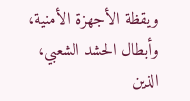ويقظة الأجهزة الأمنية، وأبطال الحشد الشعبي، الذين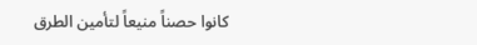كانوا حصناً منيعاً لتأمين الطرق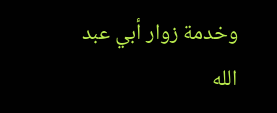وخدمة زوار أبي عبد الله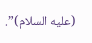(عليه السلام)”.